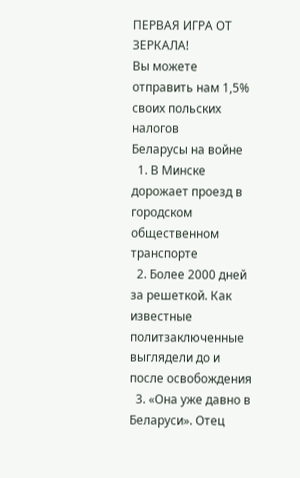ПЕРВАЯ ИГРА ОТ ЗЕРКАЛА!
Вы можете отправить нам 1,5% своих польских налогов
Беларусы на войне
  1. В Минске дорожает проезд в городском общественном транспорте
  2. Более 2000 дней за решеткой. Как известные политзаключенные выглядели до и после освобождения
  3. «Она уже давно в Беларуси». Отец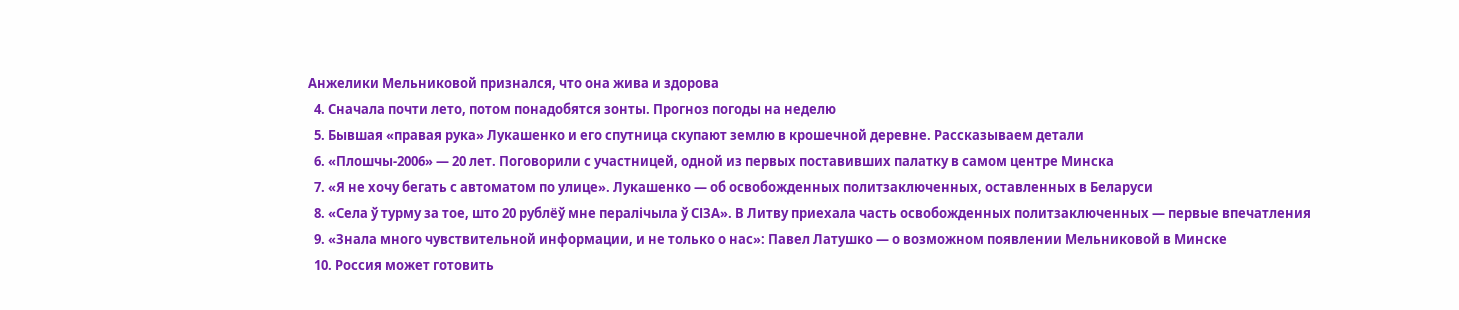Анжелики Мельниковой признался, что она жива и здорова
  4. Сначала почти лето, потом понадобятся зонты. Прогноз погоды на неделю
  5. Бывшая «правая рука» Лукашенко и его спутница скупают землю в крошечной деревне. Рассказываем детали
  6. «Плошчы-2006» — 20 лет. Поговорили с участницей, одной из первых поставивших палатку в самом центре Минска
  7. «Я не хочу бегать с автоматом по улице». Лукашенко — об освобожденных политзаключенных, оставленных в Беларуси
  8. «Села ў турму за тое, што 20 рублёў мне пералічыла ў СІЗА». В Литву приехала часть освобожденных политзаключенных — первые впечатления
  9. «Знала много чувствительной информации, и не только о нас»: Павел Латушко — о возможном появлении Мельниковой в Минске
  10. Россия может готовить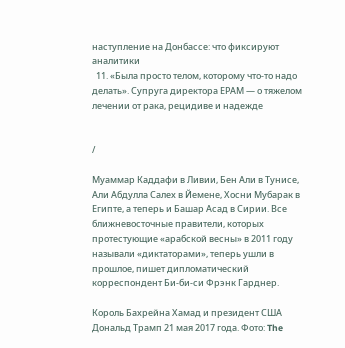наступление на Донбассе: что фиксируют аналитики
  11. «Была просто телом, которому что-то надо делать». Супруга директора ЕРАМ — о тяжелом лечении от рака, рецидиве и надежде


/

Муаммар Каддафи в Ливии, Бен Али в Тунисе, Али Абдулла Салех в Йемене, Хосни Мубарак в Египте, а теперь и Башар Асад в Сирии. Все ближневосточные правители, которых протестующие «арабской весны» в 2011 году называли «диктаторами», теперь ушли в прошлое, пишет дипломатический корреспондент Би-би-си Фрэнк Гарднер.

Король Бахрейна Хамад и президент США Дональд Трамп 21 мая 2017 года. Фото: The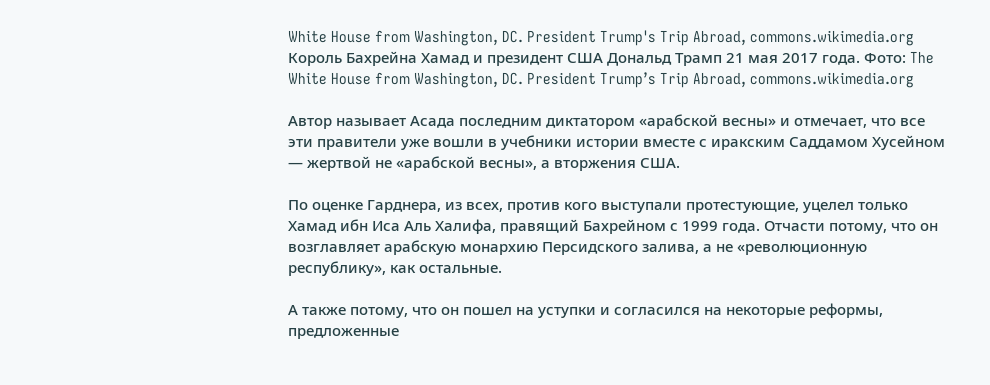White House from Washington, DC. President Trump's Trip Abroad, commons.wikimedia.org
Король Бахрейна Хамад и президент США Дональд Трамп 21 мая 2017 года. Фото: The White House from Washington, DC. President Trump’s Trip Abroad, commons.wikimedia.org

Автор называет Асада последним диктатором «арабской весны» и отмечает, что все эти правители уже вошли в учебники истории вместе с иракским Саддамом Хусейном — жертвой не «арабской весны», а вторжения США.

По оценке Гарднера, из всех, против кого выступали протестующие, уцелел только Хамад ибн Иса Аль Халифа, правящий Бахрейном с 1999 года. Отчасти потому, что он возглавляет арабскую монархию Персидского залива, а не «революционную республику», как остальные.

А также потому, что он пошел на уступки и согласился на некоторые реформы, предложенные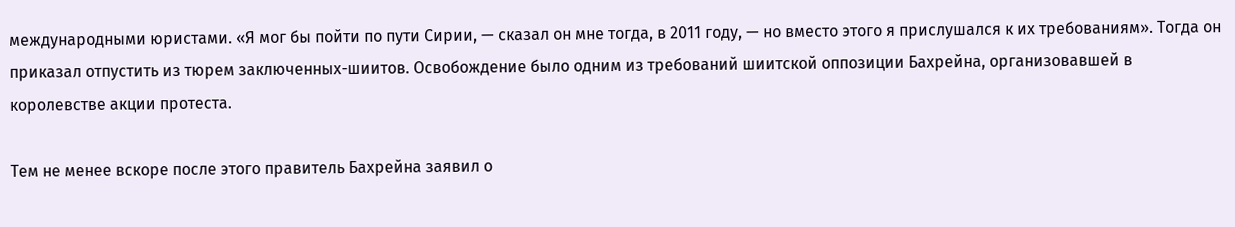международными юристами. «Я мог бы пойти по пути Сирии, — сказал он мне тогда, в 2011 году, — но вместо этого я прислушался к их требованиям». Тогда он приказал отпустить из тюрем заключенных-шиитов. Освобождение было одним из требований шиитской оппозиции Бахрейна, организовавшей в королевстве акции протеста.

Тем не менее вскоре после этого правитель Бахрейна заявил о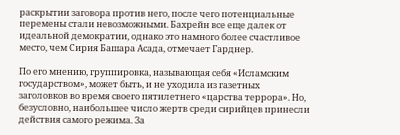раскрытии заговора против него, после чего потенциальные перемены стали невозможными. Бахрейн все еще далек от идеальной демократии, однако это намного более счастливое место, чем Сирия Башара Асада, отмечает Гарднер.

По его мнению, группировка, называющая себя «Исламским государством», может быть, и не уходила из газетных заголовков во время своего пятилетнего «царства террора». Но, безусловно, наибольшее число жертв среди сирийцев принесли действия самого режима. За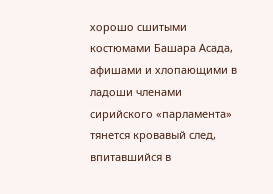хорошо сшитыми костюмами Башара Асада, афишами и хлопающими в ладоши членами сирийского «парламента» тянется кровавый след, впитавшийся в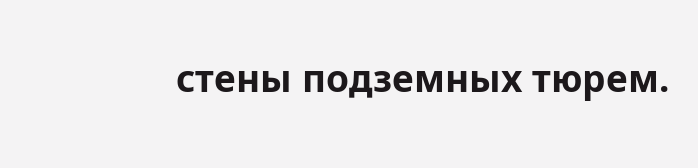стены подземных тюрем.